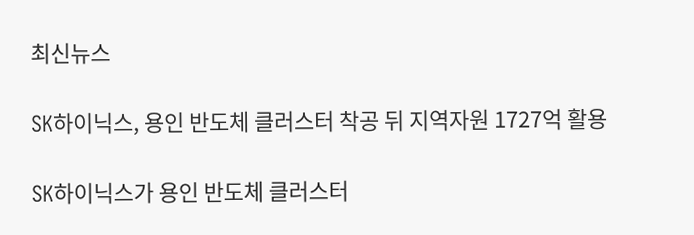최신뉴스

SK하이닉스, 용인 반도체 클러스터 착공 뒤 지역자원 1727억 활용

SK하이닉스가 용인 반도체 클러스터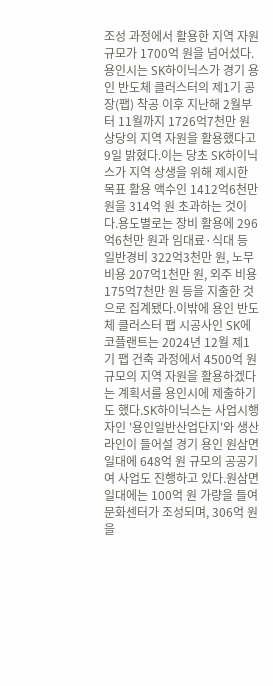조성 과정에서 활용한 지역 자원 규모가 1700억 원을 넘어섰다.용인시는 SK하이닉스가 경기 용인 반도체 클러스터의 제1기 공장(팹) 착공 이후 지난해 2월부터 11월까지 1726억7천만 원 상당의 지역 자원을 활용했다고 9일 밝혔다.이는 당초 SK하이닉스가 지역 상생을 위해 제시한 목표 활용 액수인 1412억6천만 원을 314억 원 초과하는 것이다.용도별로는 장비 활용에 296억6천만 원과 임대료·식대 등 일반경비 322억3천만 원, 노무 비용 207억1천만 원, 외주 비용 175억7천만 원 등을 지출한 것으로 집계됐다.이밖에 용인 반도체 클러스터 팹 시공사인 SK에코플랜트는 2024년 12월 제1기 팹 건축 과정에서 4500억 원 규모의 지역 자원을 활용하겠다는 계획서를 용인시에 제출하기도 했다.SK하이닉스는 사업시행자인 '용인일반산업단지'와 생산라인이 들어설 경기 용인 원삼면 일대에 648억 원 규모의 공공기여 사업도 진행하고 있다.원삼면 일대에는 100억 원 가량을 들여 문화센터가 조성되며, 306억 원을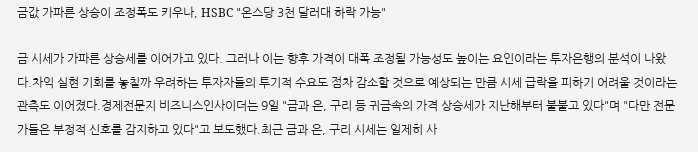금값 가파른 상승이 조정폭도 키우나, HSBC "온스당 3천 달러대 하락 가능"

금 시세가 가파른 상승세를 이어가고 있다. 그러나 이는 향후 가격이 대폭 조정될 가능성도 높이는 요인이라는 투자은행의 분석이 나왔다.차익 실현 기회를 놓칠까 우려하는 투자자들의 투기적 수요도 점차 감소할 것으로 예상되는 만큼 시세 급락을 피하기 어려울 것이라는 관측도 이어졌다.경제전문지 비즈니스인사이더는 9일 "금과 은, 구리 등 귀금속의 가격 상승세가 지난해부터 불붙고 있다"며 "다만 전문가들은 부정적 신호를 감지하고 있다"고 보도했다.최근 금과 은, 구리 시세는 일제히 사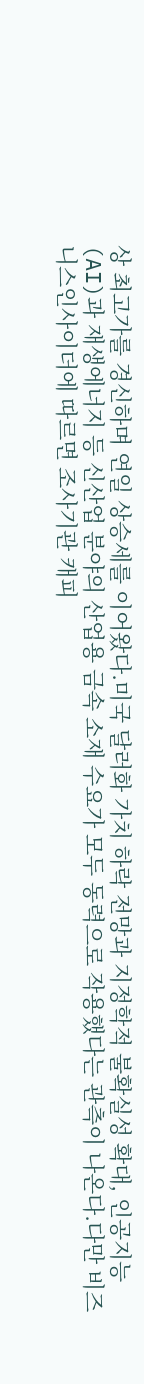상 최고가를 경신하며 연일 상승세를 이어왔다.미국 달러화 가치 하락 전망과 지정학적 불확실성 확대, 인공지능(AI)과 재생에너지 등 신산업 분야의 산업용 금속 소재 수요가 모두 동력으로 작용했다는 관측이 나온다.다만 비즈니스인사이더에 따르면 조사기관 캐피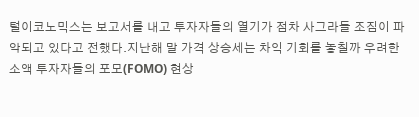털이코노믹스는 보고서를 내고 투자자들의 열기가 점차 사그라들 조짐이 파악되고 있다고 전했다.지난해 말 가격 상승세는 차익 기회를 놓칠까 우려한 소액 투자자들의 포모(FOMO) 현상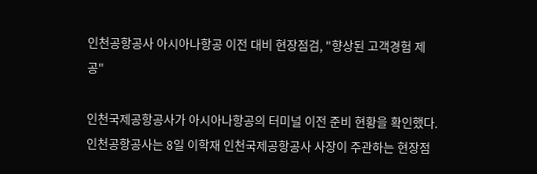인천공항공사 아시아나항공 이전 대비 현장점검, "향상된 고객경험 제공"

인천국제공항공사가 아시아나항공의 터미널 이전 준비 현황을 확인했다.인천공항공사는 8일 이학재 인천국제공항공사 사장이 주관하는 현장점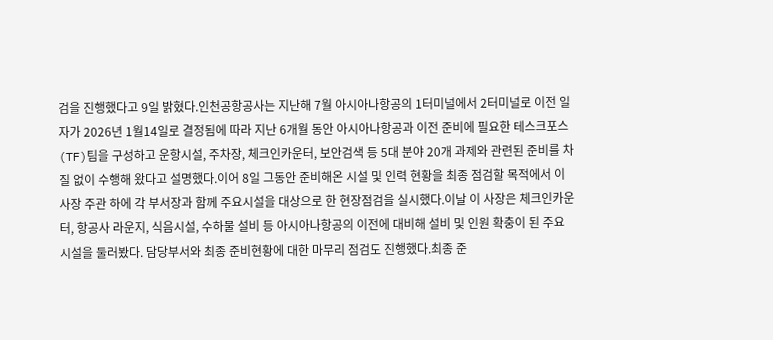검을 진행했다고 9일 밝혔다.인천공항공사는 지난해 7월 아시아나항공의 1터미널에서 2터미널로 이전 일자가 2026년 1월14일로 결정됨에 따라 지난 6개월 동안 아시아나항공과 이전 준비에 필요한 테스크포스(TF)팀을 구성하고 운항시설, 주차장, 체크인카운터, 보안검색 등 5대 분야 20개 과제와 관련된 준비를 차질 없이 수행해 왔다고 설명했다.이어 8일 그동안 준비해온 시설 및 인력 현황을 최종 점검할 목적에서 이 사장 주관 하에 각 부서장과 함께 주요시설을 대상으로 한 현장점검을 실시했다.이날 이 사장은 체크인카운터, 항공사 라운지, 식음시설, 수하물 설비 등 아시아나항공의 이전에 대비해 설비 및 인원 확충이 된 주요 시설을 둘러봤다. 담당부서와 최종 준비현황에 대한 마무리 점검도 진행했다.최종 준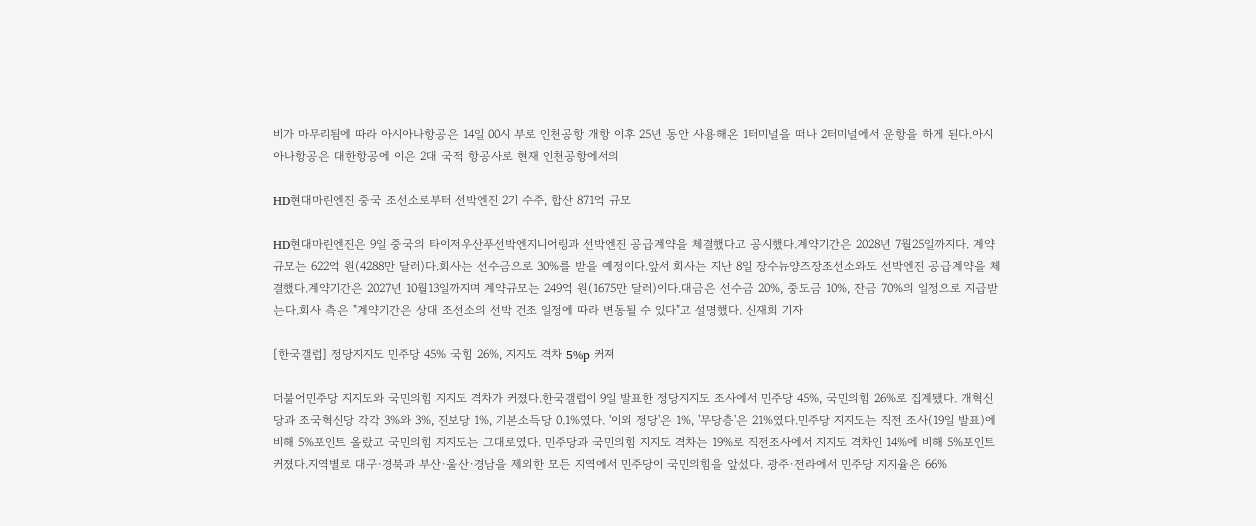비가 마무리됨에 따라 아시아나항공은 14일 00시 부로 인천공항 개항 이후 25년 동안 사용해온 1터미널을 떠나 2터미널에서 운항을 하게 된다.아시아나항공은 대한항공에 이은 2대 국적 항공사로 현재 인천공항에서의

HD현대마린엔진 중국 조선소로부터 선박엔진 2기 수주, 합산 871억 규모

HD현대마린엔진은 9일 중국의 타이저우산푸선박엔지니어링과 선박엔진 공급계약을 체결했다고 공시했다.계약기간은 2028년 7월25일까지다. 계약 규모는 622억 원(4288만 달러)다.회사는 선수금으로 30%를 받을 예정이다.앞서 회사는 지난 8일 장수뉴양즈장조선소와도 선박엔진 공급계약을 체결했다.계약기간은 2027년 10월13일까지며 계약규모는 249억 원(1675만 달러)이다.대금은 선수금 20%, 중도금 10%, 잔금 70%의 일정으로 지급받는다.회사 측은 "계약기간은 상대 조선소의 선박 건조 일정에 따라 변동될 수 있다"고 설명했다. 신재희 기자

[한국갤럽] 정당지지도 민주당 45% 국힘 26%, 지지도 격차 5%p 커져

더불어민주당 지지도와 국민의힘 지지도 격차가 커졌다.한국갤럽이 9일 발표한 정당지지도 조사에서 민주당 45%, 국민의힘 26%로 집계됐다. 개혁신당과 조국혁신당 각각 3%와 3%, 진보당 1%, 기본소득당 0.1%였다. '이외 정당'은 1%, '무당층'은 21%였다.민주당 지지도는 직전 조사(19일 발표)에 비해 5%포인트 올랐고 국민의힘 지지도는 그대로였다. 민주당과 국민의힘 지지도 격차는 19%로 직전조사에서 지지도 격차인 14%에 비해 5%포인트 커졌다.지역별로 대구·경북과 부산·울산·경남을 제외한 모든 지역에서 민주당이 국민의힘을 앞섰다. 광주·전라에서 민주당 지지율은 66%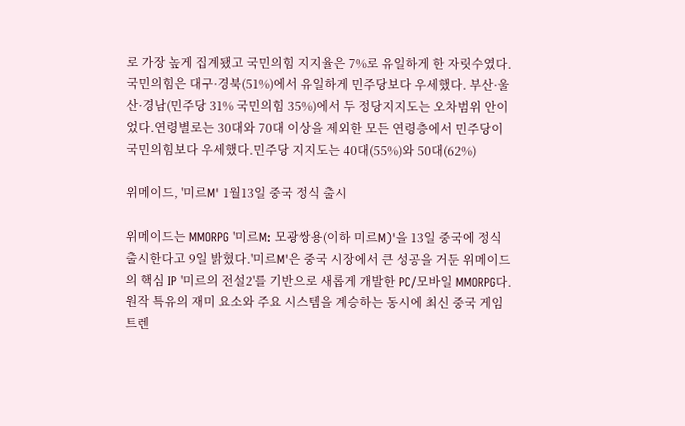로 가장 높게 집계됐고 국민의힘 지지율은 7%로 유일하게 한 자릿수였다.국민의힘은 대구·경북(51%)에서 유일하게 민주당보다 우세했다. 부산·울산·경남(민주당 31% 국민의힘 35%)에서 두 정당지지도는 오차범위 안이었다.연령별로는 30대와 70대 이상을 제외한 모든 연령층에서 민주당이 국민의힘보다 우세했다.민주당 지지도는 40대(55%)와 50대(62%)

위메이드, '미르M' 1월13일 중국 정식 출시

위메이드는 MMORPG '미르M: 모광쌍용(이하 미르M)'을 13일 중국에 정식 출시한다고 9일 밝혔다.'미르M'은 중국 시장에서 큰 성공을 거둔 위메이드의 핵심 IP '미르의 전설2'를 기반으로 새롭게 개발한 PC/모바일 MMORPG다. 원작 특유의 재미 요소와 주요 시스템을 계승하는 동시에 최신 중국 게임 트렌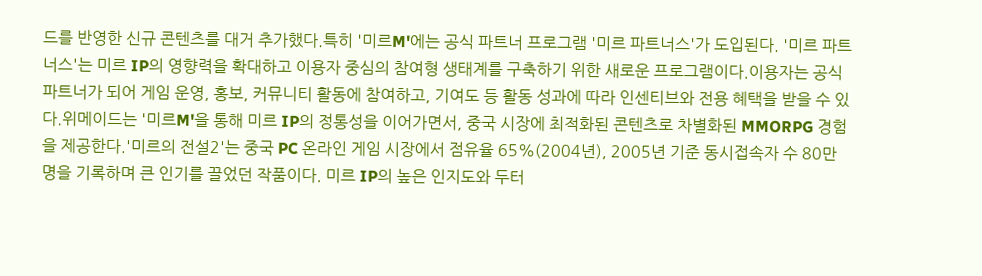드를 반영한 신규 콘텐츠를 대거 추가했다.특히 '미르M'에는 공식 파트너 프로그램 '미르 파트너스'가 도입된다. '미르 파트너스'는 미르 IP의 영향력을 확대하고 이용자 중심의 참여형 생태계를 구축하기 위한 새로운 프로그램이다.이용자는 공식 파트너가 되어 게임 운영, 홍보, 커뮤니티 활동에 참여하고, 기여도 등 활동 성과에 따라 인센티브와 전용 혜택을 받을 수 있다.위메이드는 '미르M'을 통해 미르 IP의 정통성을 이어가면서, 중국 시장에 최적화된 콘텐츠로 차별화된 MMORPG 경험을 제공한다.'미르의 전설2'는 중국 PC 온라인 게임 시장에서 점유율 65%(2004년), 2005년 기준 동시접속자 수 80만 명을 기록하며 큰 인기를 끌었던 작품이다. 미르 IP의 높은 인지도와 두터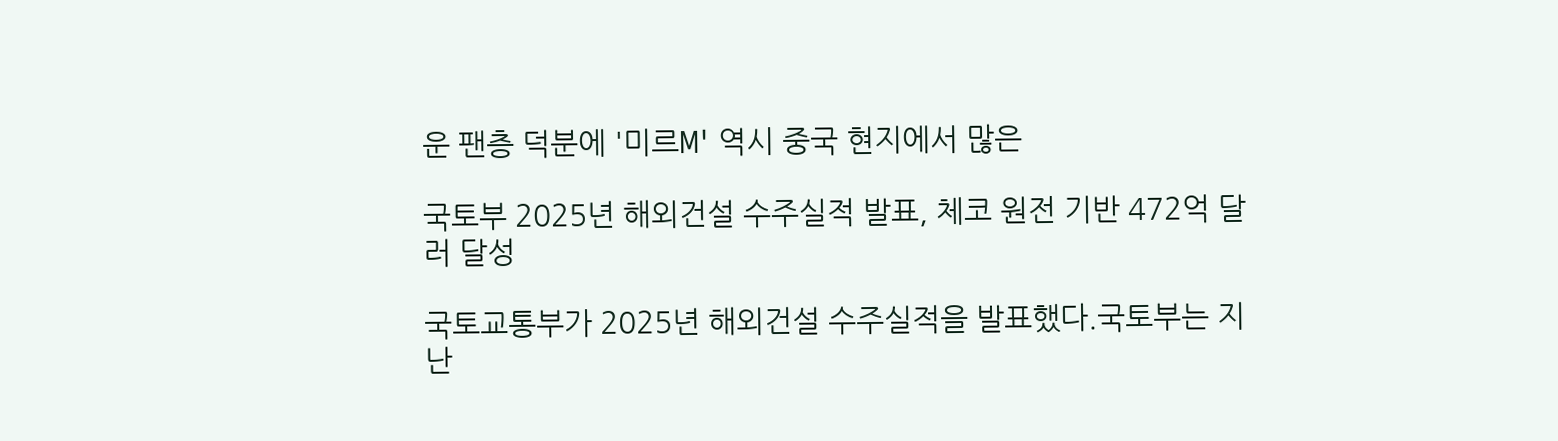운 팬층 덕분에 '미르M' 역시 중국 현지에서 많은

국토부 2025년 해외건설 수주실적 발표, 체코 원전 기반 472억 달러 달성

국토교통부가 2025년 해외건설 수주실적을 발표했다.국토부는 지난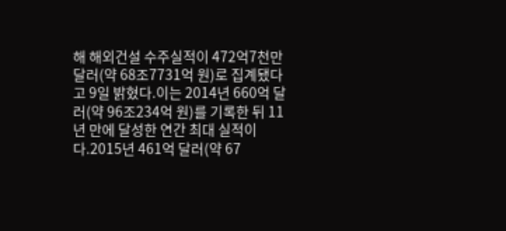해 해외건설 수주실적이 472억7천만 달러(약 68조7731억 원)로 집계됐다고 9일 밝혔다.이는 2014년 660억 달러(약 96조234억 원)를 기록한 뒤 11년 만에 달성한 연간 최대 실적이다.2015년 461억 달러(약 67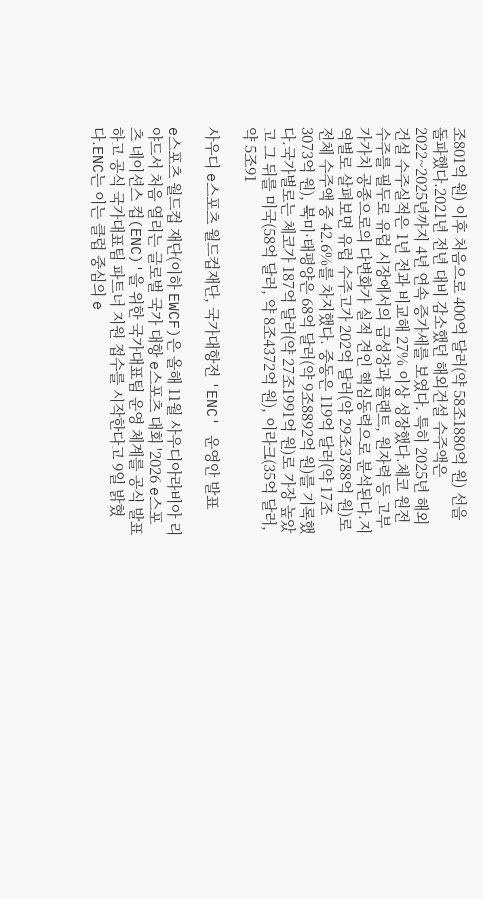조801억 원) 이후 처음으로 400억 달러(약 58조1880억 원) 선을 돌파했다.2021년 전년 대비 감소했던 해외건설 수주액은 2022~2025년까지 4년 연속 증가세를 보였다. 특히 2025년 해외건설 수주실적은 1년 전과 비교해 27% 이상 성장했다.체코 원전 수주를 필두로 유럽 시장에서의 급성장과 플랜트, 원자력 등 고부가가치 공종으로의 다변화가 실적 견인 핵심동력으로 분석된다.지역별로 살펴보면 유럽 수주고가 202억 달러(약 29조3788억 원)로 전체 수주액 중 42.6%를 차지했다. 중동은 119억 달러(약 17조3073억 원), 북미·태평양은 68억 달러(약 9조8892억 원)를 기록했다.국가별로는 체코가 187억 달러(약 27조1991억 원)로 가장 높았고 그 뒤를 미국(58억 달러, 약 8조4372억 원), 이라크(35억 달러, 약 5조91

사우디 e스포츠 월드컵재단, 국가대항전 'ENC' 운영안 발표

e스포츠 월드컵 재단(이하 EWCF)은 올해 11월 사우디아라비아 리야드서 처음 열리는 글로벌 국가 대항 e스포츠 대회 '2026 e스포츠 네이션스 컵(ENC)'을 위한 국가대표팀 운영 체계를 공식 발표하고 공식 국가대표팀 파트너 지원 접수를 시작한다고 9일 밝혔다.ENC는 이는 클럽 중심의 e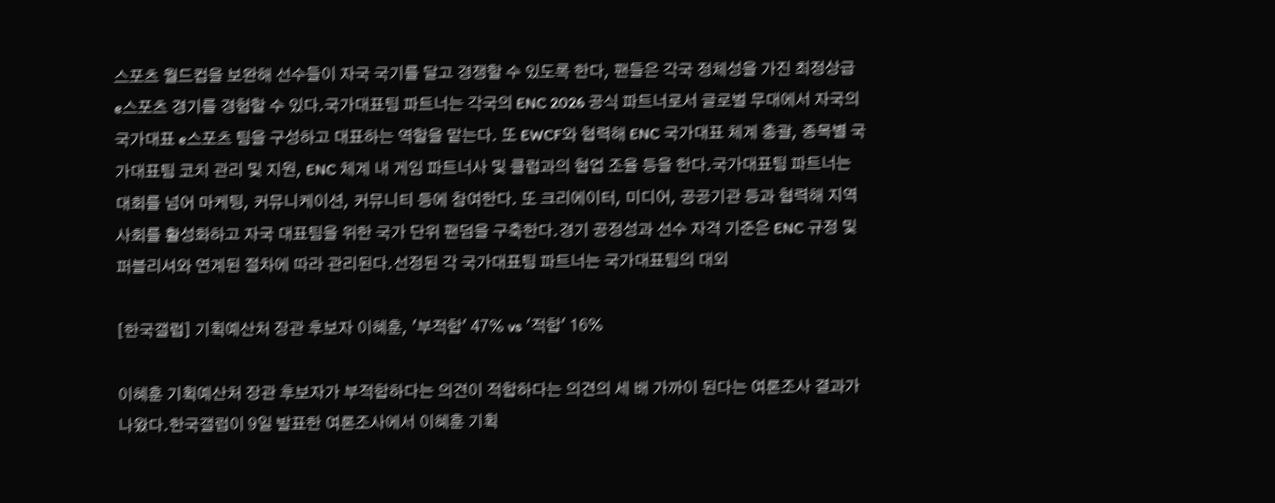스포츠 월드컵을 보완해 선수들이 자국 국기를 달고 경쟁할 수 있도록 한다, 팬들은 각국 정체성을 가진 최정상급 e스포츠 경기를 경험할 수 있다.국가대표팀 파트너는 각국의 ENC 2026 공식 파트너로서 글로벌 무대에서 자국의 국가대표 e스포츠 팀을 구성하고 대표하는 역할을 맡는다. 또 EWCF와 협력해 ENC 국가대표 체계 총괄, 종목별 국가대표팀 코치 관리 및 지원, ENC 체계 내 게임 파트너사 및 클럽과의 협업 조율 등을 한다.국가대표팀 파트너는 대회를 넘어 마케팅, 커뮤니케이션, 커뮤니티 등에 참여한다. 또 크리에이터, 미디어, 공공기관 등과 협력해 지역 사회를 활성화하고 자국 대표팀을 위한 국가 단위 팬덤을 구축한다.경기 공정성과 선수 자격 기준은 ENC 규정 및 퍼블리셔와 연계된 절차에 따라 관리된다.선정된 각 국가대표팀 파트너는 국가대표팀의 대외

[한국갤럽] 기획예산처 장관 후보자 이혜훈, '부적합' 47% vs '적합' 16%

이혜훈 기획예산처 장관 후보자가 부적합하다는 의견이 적합하다는 의견의 세 배 가까이 된다는 여론조사 결과가 나왔다.한국갤럽이 9일 발표한 여론조사에서 이혜훈 기획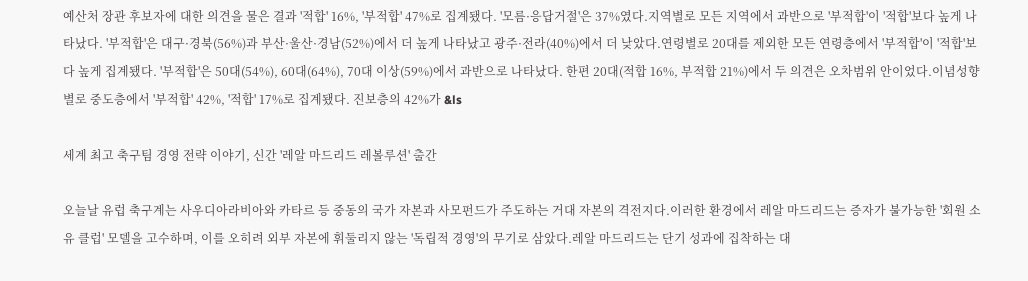예산처 장관 후보자에 대한 의견을 물은 결과 '적합' 16%, '부적합' 47%로 집계됐다. '모름·응답거절'은 37%였다.지역별로 모든 지역에서 과반으로 '부적합'이 '적합'보다 높게 나타났다. '부적합'은 대구·경북(56%)과 부산·울산·경남(52%)에서 더 높게 나타났고 광주·전라(40%)에서 더 낮았다.연령별로 20대를 제외한 모든 연령층에서 '부적합'이 '적합'보다 높게 집계됐다. '부적합'은 50대(54%), 60대(64%), 70대 이상(59%)에서 과반으로 나타났다. 한편 20대(적합 16%, 부적합 21%)에서 두 의견은 오차범위 안이었다.이념성향별로 중도층에서 '부적합' 42%, '적합' 17%로 집계됐다. 진보층의 42%가 &ls

세계 최고 축구팀 경영 전략 이야기, 신간 '레알 마드리드 레볼루션' 출간

오늘날 유럽 축구계는 사우디아라비아와 카타르 등 중동의 국가 자본과 사모펀드가 주도하는 거대 자본의 격전지다.이러한 환경에서 레알 마드리드는 증자가 불가능한 '회원 소유 클럽' 모델을 고수하며, 이를 오히려 외부 자본에 휘둘리지 않는 '독립적 경영'의 무기로 삼았다.레알 마드리드는 단기 성과에 집착하는 대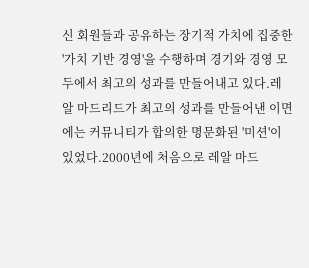신 회원들과 공유하는 장기적 가치에 집중한 '가치 기반 경영'을 수행하며 경기와 경영 모두에서 최고의 성과를 만들어내고 있다.레알 마드리드가 최고의 성과를 만들어낸 이면에는 커뮤니티가 합의한 명문화된 '미션'이 있었다.2000년에 처음으로 레알 마드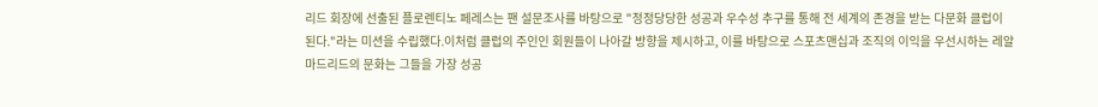리드 회장에 선출된 플로렌티노 페레스는 팬 설문조사를 바탕으로 "정정당당한 성공과 우수성 추구를 통해 전 세계의 존경을 받는 다문화 클럽이 된다."라는 미션을 수립했다.이처럼 클럽의 주인인 회원들이 나아갈 방향을 제시하고, 이를 바탕으로 스포츠맨십과 조직의 이익을 우선시하는 레알 마드리드의 문화는 그들을 가장 성공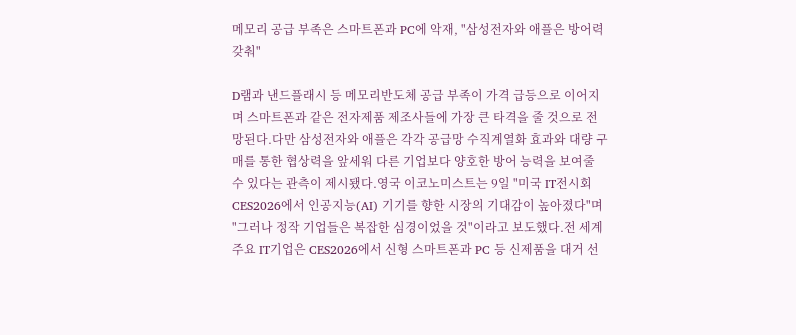메모리 공급 부족은 스마트폰과 PC에 악재, "삼성전자와 애플은 방어력 갖춰"

D램과 낸드플래시 등 메모리반도체 공급 부족이 가격 급등으로 이어지며 스마트폰과 같은 전자제품 제조사들에 가장 큰 타격을 줄 것으로 전망된다.다만 삼성전자와 애플은 각각 공급망 수직계열화 효과와 대량 구매를 통한 협상력을 앞세워 다른 기업보다 양호한 방어 능력을 보여줄 수 있다는 관측이 제시됐다.영국 이코노미스트는 9일 "미국 IT전시회 CES2026에서 인공지능(AI) 기기를 향한 시장의 기대감이 높아졌다"며 "그러나 정작 기업들은 복잡한 심경이었을 것"이라고 보도했다.전 세계 주요 IT기업은 CES2026에서 신형 스마트폰과 PC 등 신제품을 대거 선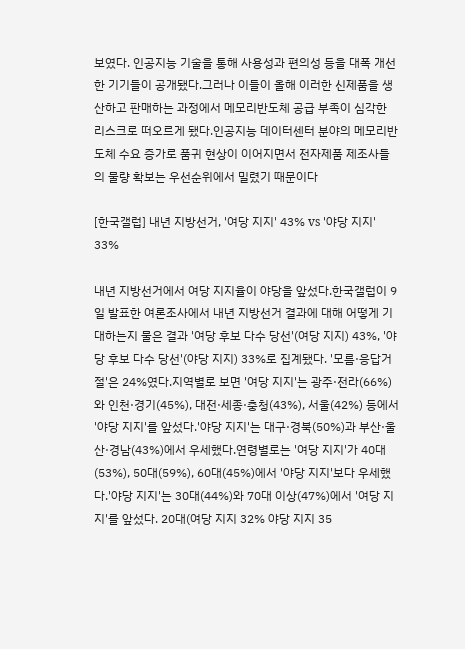보였다. 인공지능 기술을 통해 사용성과 편의성 등을 대폭 개선한 기기들이 공개됐다.그러나 이들이 올해 이러한 신제품을 생산하고 판매하는 과정에서 메모리반도체 공급 부족이 심각한 리스크로 떠오르게 됐다.인공지능 데이터센터 분야의 메모리반도체 수요 증가로 품귀 현상이 이어지면서 전자제품 제조사들의 물량 확보는 우선순위에서 밀렸기 때문이다

[한국갤럽] 내년 지방선거, '여당 지지' 43% vs '야당 지지' 33%

내년 지방선거에서 여당 지지율이 야당을 앞섰다.한국갤럽이 9일 발표한 여론조사에서 내년 지방선거 결과에 대해 어떻게 기대하는지 물은 결과 '여당 후보 다수 당선'(여당 지지) 43%, '야당 후보 다수 당선'(야당 지지) 33%로 집계됐다. '모름·응답거절'은 24%였다.지역별로 보면 '여당 지지'는 광주·전라(66%)와 인천·경기(45%), 대전·세종·충청(43%), 서울(42%) 등에서 '야당 지지'를 앞섰다.'야당 지지'는 대구·경북(50%)과 부산·울산·경남(43%)에서 우세했다.연령별로는 '여당 지지'가 40대(53%), 50대(59%), 60대(45%)에서 '야당 지지'보다 우세했다.'야당 지지'는 30대(44%)와 70대 이상(47%)에서 '여당 지지'를 앞섰다. 20대(여당 지지 32% 야당 지지 35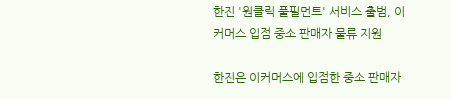한진 '원클릭 풀필먼트' 서비스 출범, 이커머스 입점 중소 판매자 물류 지원

한진은 이커머스에 입점한 중소 판매자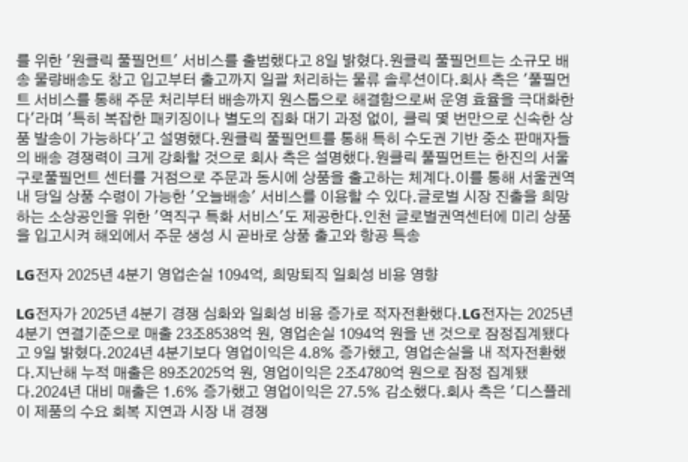를 위한 '원클릭 풀필먼트' 서비스를 출범했다고 8일 밝혔다.원클릭 풀필먼트는 소규모 배송 물량배송도 창고 입고부터 출고까지 일괄 처리하는 물류 솔루션이다.회사 측은 '풀필먼트 서비스를 통해 주문 처리부터 배송까지 원스톱으로 해결함으로써 운영 효율을 극대화한다'라며 '특히 복잡한 패키징이나 별도의 집화 대기 과정 없이, 클릭 몇 번만으로 신속한 상품 발송이 가능하다'고 설명했다.원클릭 풀필먼트를 통해 특히 수도권 기반 중소 판매자들의 배송 경쟁력이 크게 강화할 것으로 회사 측은 설명했다.원클릭 풀필먼트는 한진의 서울 구로풀필먼트 센터를 거점으로 주문과 동시에 상품을 출고하는 체계다.이를 통해 서울권역 내 당일 상품 수령이 가능한 '오늘배송' 서비스를 이용할 수 있다.글로벌 시장 진출을 희망하는 소상공인을 위한 '역직구 특화 서비스'도 제공한다.인천 글로벌권역센터에 미리 상품을 입고시켜 해외에서 주문 생성 시 곧바로 상품 출고와 항공 특송

LG전자 2025년 4분기 영업손실 1094억, 희망퇴직 일회성 비용 영향

LG전자가 2025년 4분기 경쟁 심화와 일회성 비용 증가로 적자전환했다.LG전자는 2025년 4분기 연결기준으로 매출 23조8538억 원, 영업손실 1094억 원을 낸 것으로 잠정집계됐다고 9일 밝혔다.2024년 4분기보다 영업이익은 4.8% 증가했고, 영업손실을 내 적자전환했다.지난해 누적 매출은 89조2025억 원, 영업이익은 2조4780억 원으로 잠정 집계됐다.2024년 대비 매출은 1.6% 증가했고 영업이익은 27.5% 감소했다.회사 측은 '디스플레이 제품의 수요 회복 지연과 시장 내 경쟁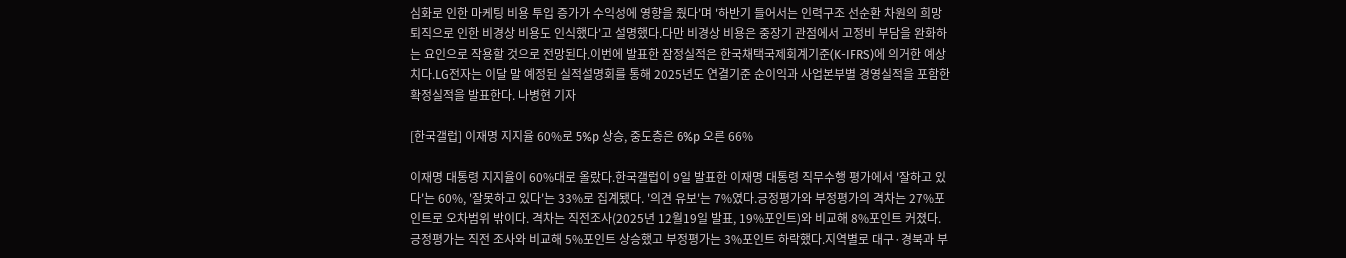심화로 인한 마케팅 비용 투입 증가가 수익성에 영향을 줬다'며 '하반기 들어서는 인력구조 선순환 차원의 희망퇴직으로 인한 비경상 비용도 인식했다'고 설명했다.다만 비경상 비용은 중장기 관점에서 고정비 부담을 완화하는 요인으로 작용할 것으로 전망된다.이번에 발표한 잠정실적은 한국채택국제회계기준(K-IFRS)에 의거한 예상치다.LG전자는 이달 말 예정된 실적설명회를 통해 2025년도 연결기준 순이익과 사업본부별 경영실적을 포함한 확정실적을 발표한다. 나병현 기자

[한국갤럽] 이재명 지지율 60%로 5%p 상승, 중도층은 6%p 오른 66%

이재명 대통령 지지율이 60%대로 올랐다.한국갤럽이 9일 발표한 이재명 대통령 직무수행 평가에서 '잘하고 있다'는 60%, '잘못하고 있다'는 33%로 집계됐다. '의견 유보'는 7%였다.긍정평가와 부정평가의 격차는 27%포인트로 오차범위 밖이다. 격차는 직전조사(2025년 12월19일 발표, 19%포인트)와 비교해 8%포인트 커졌다. 긍정평가는 직전 조사와 비교해 5%포인트 상승했고 부정평가는 3%포인트 하락했다.지역별로 대구·경북과 부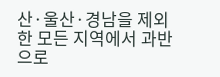산·울산·경남을 제외한 모든 지역에서 과반으로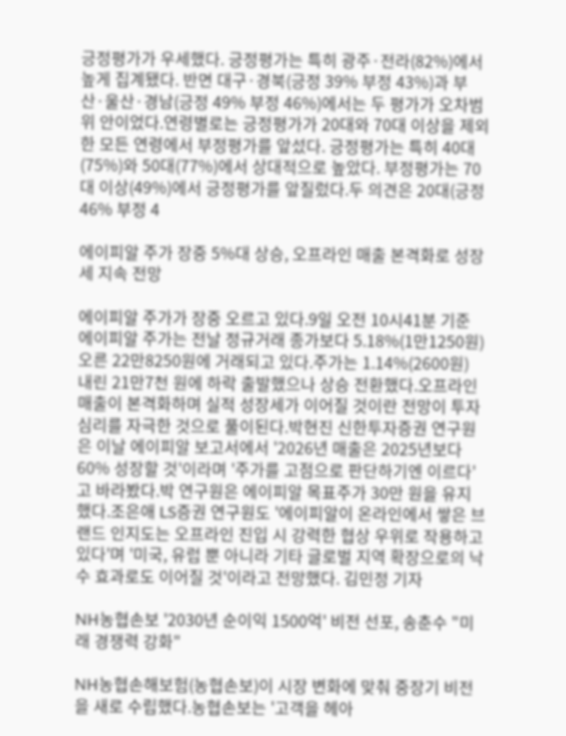긍정평가가 우세했다. 긍정평가는 특히 광주·전라(82%)에서 높게 집계됐다. 반면 대구·경북(긍정 39% 부정 43%)과 부산·울산·경남(긍정 49% 부정 46%)에서는 두 평가가 오차범위 안이었다.연령별로는 긍정평가가 20대와 70대 이상을 제외한 모든 연령에서 부정평가를 앞섰다. 긍정평가는 특히 40대(75%)와 50대(77%)에서 상대적으로 높았다. 부정평가는 70대 이상(49%)에서 긍정평가를 앞질렀다.두 의견은 20대(긍정 46% 부정 4

에이피알 주가 장중 5%대 상승, 오프라인 매출 본격화로 성장세 지속 전망

에이피알 주가가 장중 오르고 있다.9일 오전 10시41분 기준 에이피알 주가는 전날 정규거래 종가보다 5.18%(1만1250원)오른 22만8250원에 거래되고 있다.주가는 1.14%(2600원) 내린 21만7천 원에 하락 출발했으나 상승 전환했다.오프라인 매출이 본격화하며 실적 성장세가 이어질 것이란 전망이 투자심리를 자극한 것으로 풀이된다.박현진 신한투자증권 연구원은 이날 에이피알 보고서에서 '2026년 매출은 2025년보다 60% 성장할 것'이라며 '주가를 고점으로 판단하기엔 이르다'고 바라봤다.박 연구원은 에이피알 목표주가 30만 원을 유지했다.조은애 LS증권 연구원도 '에이피알이 온라인에서 쌓은 브랜드 인지도는 오프라인 진입 시 강력한 협상 우위로 작용하고 있다'며 '미국, 유럽 뿐 아니라 기타 글로벌 지역 확장으로의 낙수 효과로도 이어질 것'이라고 전망했다. 김민정 기자

NH농협손보 '2030년 순이익 1500억' 비전 선포, 송춘수 "미래 경쟁력 강화"

NH농협손해보험(농협손보)이 시장 변화에 맞춰 중장기 비전을 새로 수립했다.농협손보는 '고객을 헤아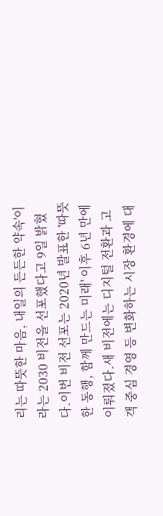리는 따뜻한 마음, 내일의 든든한 약속'이라는 2030 비전을 선포했다고 9일 밝혔다.이번 비전 선포는 2020년 발표한 '따뜻한 동행, 함께 만드는 미래' 이후 6년 만에 이뤄졌다.새 비전에는 디지털 전환과 고객 중심 경영 등 변화하는 시장 환경에 대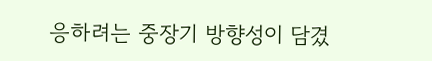응하려는 중장기 방향성이 담겼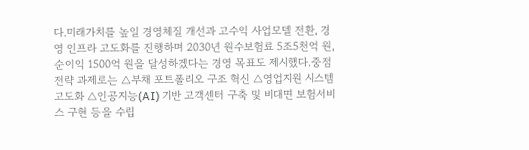다.미래가치를 높일 경영체질 개선과 고수익 사업모델 전환, 경영 인프라 고도화를 진행하며 2030년 원수보험료 5조5천억 원, 순이익 1500억 원을 달성하겠다는 경영 목표도 제시했다.중점 전략 과제로는 △부채 포트폴리오 구조 혁신 △영업지원 시스템 고도화 △인공지능(AI) 기반 고객센터 구축 및 비대면 보험서비스 구현 등을 수립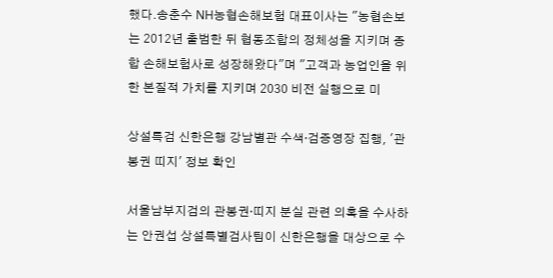했다.송춘수 NH농협손해보험 대표이사는 "농협손보는 2012년 출범한 뒤 협동조합의 정체성을 지키며 종합 손해보험사로 성장해왔다"며 "고객과 농업인을 위한 본질적 가치를 지키며 2030 비전 실행으로 미

상설특검 신한은행 강남별관 수색ᐧ검증영장 집행, '관봉권 띠지' 정보 확인

서울남부지검의 관봉권ᐧ띠지 분실 관련 의혹을 수사하는 안권섭 상설특별검사팀이 신한은행을 대상으로 수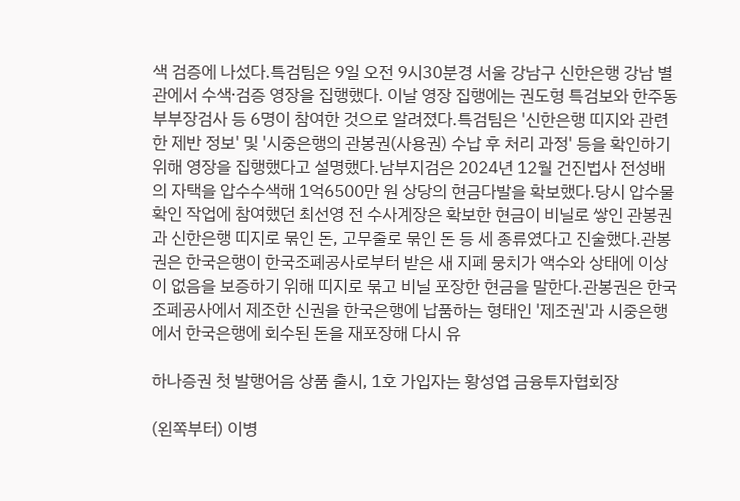색 검증에 나섰다.특검팀은 9일 오전 9시30분경 서울 강남구 신한은행 강남 별관에서 수색ᐧ검증 영장을 집행했다. 이날 영장 집행에는 권도형 특검보와 한주동 부부장검사 등 6명이 참여한 것으로 알려졌다.특검팀은 '신한은행 띠지와 관련한 제반 정보' 및 '시중은행의 관봉권(사용권) 수납 후 처리 과정' 등을 확인하기 위해 영장을 집행했다고 설명했다.남부지검은 2024년 12월 건진법사 전성배의 자택을 압수수색해 1억6500만 원 상당의 현금다발을 확보했다.당시 압수물 확인 작업에 참여했던 최선영 전 수사계장은 확보한 현금이 비닐로 쌓인 관봉권과 신한은행 띠지로 묶인 돈, 고무줄로 묶인 돈 등 세 종류였다고 진술했다.관봉권은 한국은행이 한국조폐공사로부터 받은 새 지폐 뭉치가 액수와 상태에 이상이 없음을 보증하기 위해 띠지로 묶고 비닐 포장한 현금을 말한다.관봉권은 한국조폐공사에서 제조한 신권을 한국은행에 납품하는 형태인 '제조권'과 시중은행에서 한국은행에 회수된 돈을 재포장해 다시 유

하나증권 첫 발행어음 상품 출시, 1호 가입자는 황성엽 금융투자협회장

(왼쪽부터) 이병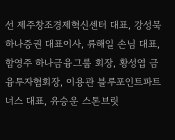선 제주창조경제혁신센터 대표, 강성묵 하나증권 대표이사, 류해일 손님 대표, 함영주 하나금융그룹 회장, 황성엽 금융투자협회장, 이용관 블루포인트파트너스 대표, 유승운 스톤브릿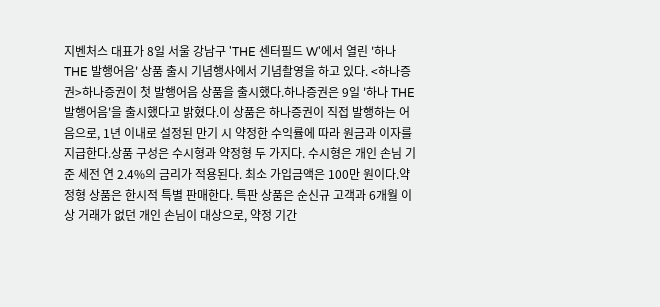지벤처스 대표가 8일 서울 강남구 'THE 센터필드 W'에서 열린 '하나 THE 발행어음' 상품 출시 기념행사에서 기념촬영을 하고 있다. <하나증권>하나증권이 첫 발행어음 상품을 출시했다.하나증권은 9일 '하나 THE 발행어음'을 출시했다고 밝혔다.이 상품은 하나증권이 직접 발행하는 어음으로, 1년 이내로 설정된 만기 시 약정한 수익률에 따라 원금과 이자를 지급한다.상품 구성은 수시형과 약정형 두 가지다. 수시형은 개인 손님 기준 세전 연 2.4%의 금리가 적용된다. 최소 가입금액은 100만 원이다.약정형 상품은 한시적 특별 판매한다. 특판 상품은 순신규 고객과 6개월 이상 거래가 없던 개인 손님이 대상으로, 약정 기간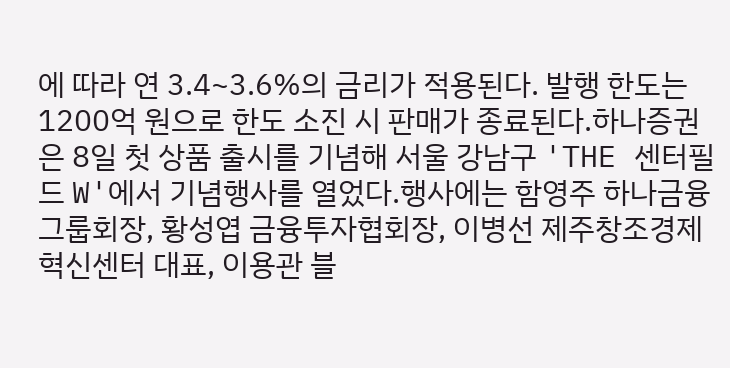에 따라 연 3.4~3.6%의 금리가 적용된다. 발행 한도는 1200억 원으로 한도 소진 시 판매가 종료된다.하나증권은 8일 첫 상품 출시를 기념해 서울 강남구 'THE 센터필드 W'에서 기념행사를 열었다.행사에는 함영주 하나금융그룹회장, 황성엽 금융투자협회장, 이병선 제주창조경제혁신센터 대표, 이용관 블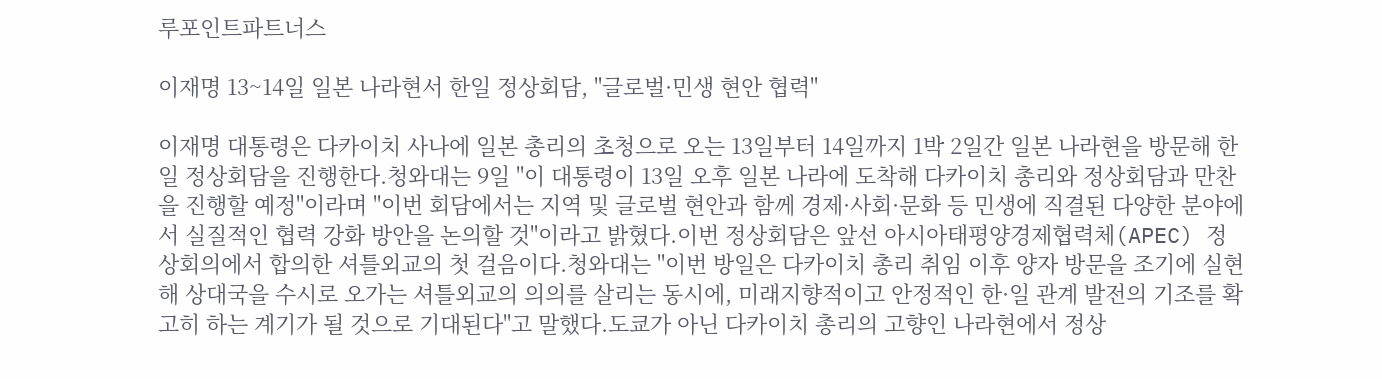루포인트파트너스

이재명 13~14일 일본 나라현서 한일 정상회담, "글로벌·민생 현안 협력"

이재명 대통령은 다카이치 사나에 일본 총리의 초청으로 오는 13일부터 14일까지 1박 2일간 일본 나라현을 방문해 한일 정상회담을 진행한다.청와대는 9일 "이 대통령이 13일 오후 일본 나라에 도착해 다카이치 총리와 정상회담과 만찬을 진행할 예정"이라며 "이번 회담에서는 지역 및 글로벌 현안과 함께 경제·사회·문화 등 민생에 직결된 다양한 분야에서 실질적인 협력 강화 방안을 논의할 것"이라고 밝혔다.이번 정상회담은 앞선 아시아태평양경제협력체(APEC) 정상회의에서 합의한 셔틀외교의 첫 걸음이다.청와대는 "이번 방일은 다카이치 총리 취임 이후 양자 방문을 조기에 실현해 상대국을 수시로 오가는 셔틀외교의 의의를 살리는 동시에, 미래지향적이고 안정적인 한·일 관계 발전의 기조를 확고히 하는 계기가 될 것으로 기대된다"고 말했다.도쿄가 아닌 다카이치 총리의 고향인 나라현에서 정상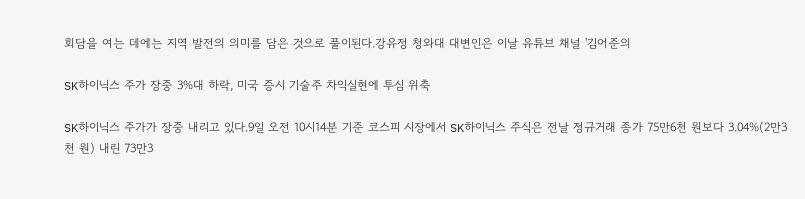회담을 여는 데에는 지역 발전의 의미를 담은 것으로 풀이된다.강유정 청와대 대변인은 이날 유튜브 채널 '김어준의

SK하이닉스 주가 장중 3%대 하락, 미국 증시 기술주 차익실현에 투심 위축

SK하이닉스 주가가 장중 내리고 있다.9일 오전 10시14분 기준 코스피 시장에서 SK하이닉스 주식은 전날 정규거래 종가 75만6천 원보다 3.04%(2만3천 원) 내린 73만3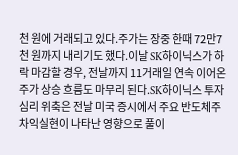천 원에 거래되고 있다.주가는 장중 한때 72만7천 원까지 내리기도 했다.이날 SK하이닉스가 하락 마감할 경우, 전날까지 11거래일 연속 이어온 주가 상승 흐름도 마무리 된다.SK하이닉스 투자심리 위축은 전날 미국 증시에서 주요 반도체주 차익실현이 나타난 영향으로 풀이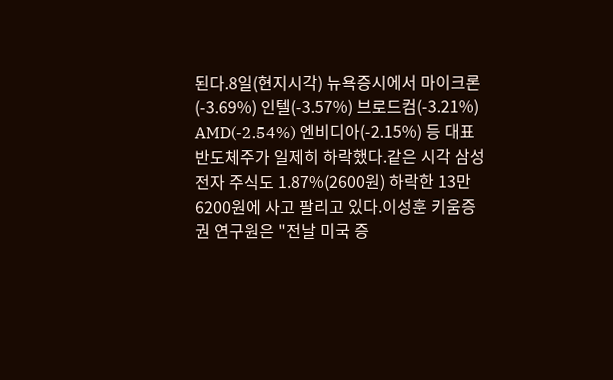된다.8일(현지시각) 뉴욕증시에서 마이크론(-3.69%) 인텔(-3.57%) 브로드컴(-3.21%) AMD(-2.54%) 엔비디아(-2.15%) 등 대표 반도체주가 일제히 하락했다.같은 시각 삼성전자 주식도 1.87%(2600원) 하락한 13만6200원에 사고 팔리고 있다.이성훈 키움증권 연구원은 "전날 미국 증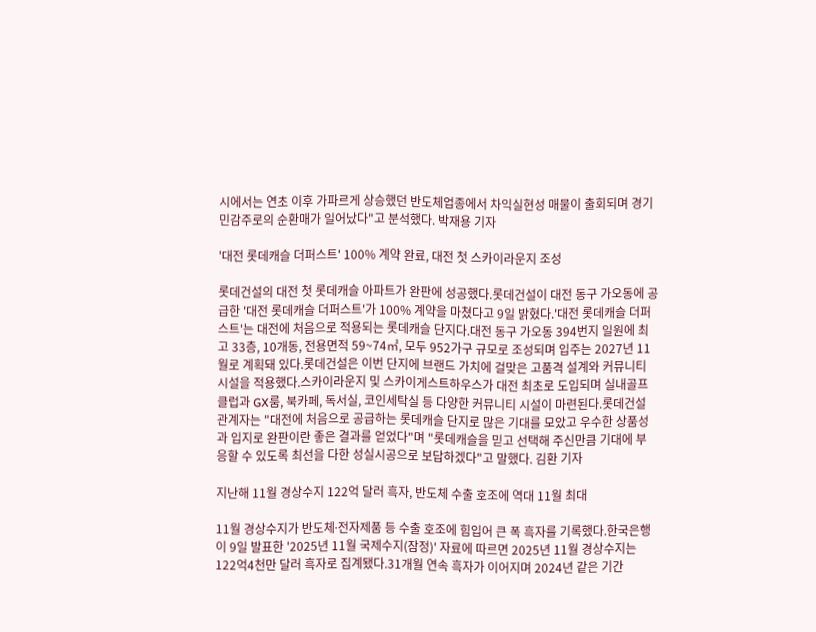시에서는 연초 이후 가파르게 상승했던 반도체업종에서 차익실현성 매물이 출회되며 경기민감주로의 순환매가 일어났다"고 분석했다. 박재용 기자

'대전 롯데캐슬 더퍼스트' 100% 계약 완료, 대전 첫 스카이라운지 조성

롯데건설의 대전 첫 롯데캐슬 아파트가 완판에 성공했다.롯데건설이 대전 동구 가오동에 공급한 '대전 롯데캐슬 더퍼스트'가 100% 계약을 마쳤다고 9일 밝혔다.'대전 롯데캐슬 더퍼스트'는 대전에 처음으로 적용되는 롯데캐슬 단지다.대전 동구 가오동 394번지 일원에 최고 33층, 10개동, 전용면적 59~74㎡, 모두 952가구 규모로 조성되며 입주는 2027년 11월로 계획돼 있다.롯데건설은 이번 단지에 브랜드 가치에 걸맞은 고품격 설계와 커뮤니티 시설을 적용했다.스카이라운지 및 스카이게스트하우스가 대전 최초로 도입되며 실내골프클럽과 GX룸, 북카페, 독서실, 코인세탁실 등 다양한 커뮤니티 시설이 마련된다.롯데건설 관계자는 "대전에 처음으로 공급하는 롯데캐슬 단지로 많은 기대를 모았고 우수한 상품성과 입지로 완판이란 좋은 결과를 얻었다"며 "롯데캐슬을 믿고 선택해 주신만큼 기대에 부응할 수 있도록 최선을 다한 성실시공으로 보답하겠다"고 말했다. 김환 기자

지난해 11월 경상수지 122억 달러 흑자, 반도체 수출 호조에 역대 11월 최대

11월 경상수지가 반도체ᐧ전자제품 등 수출 호조에 힘입어 큰 폭 흑자를 기록했다.한국은행이 9일 발표한 '2025년 11월 국제수지(잠정)' 자료에 따르면 2025년 11월 경상수지는 122억4천만 달러 흑자로 집계됐다.31개월 연속 흑자가 이어지며 2024년 같은 기간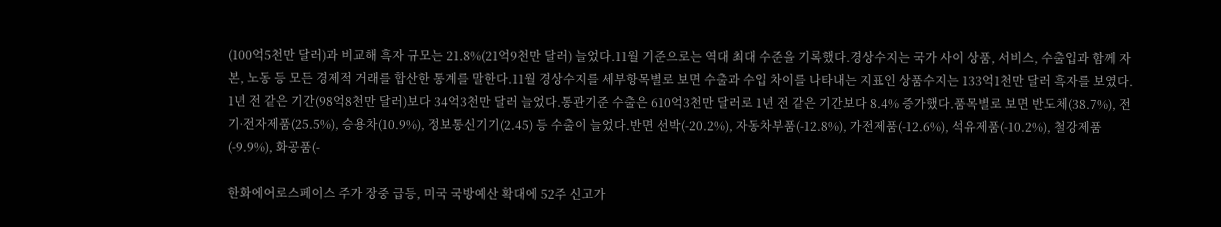(100억5천만 달러)과 비교해 흑자 규모는 21.8%(21억9천만 달러) 늘었다.11월 기준으로는 역대 최대 수준을 기록했다.경상수지는 국가 사이 상품, 서비스, 수출입과 함께 자본, 노동 등 모든 경제적 거래를 합산한 통계를 말한다.11월 경상수지를 세부항목별로 보면 수출과 수입 차이를 나타내는 지표인 상품수지는 133억1천만 달러 흑자를 보였다. 1년 전 같은 기간(98억8천만 달러)보다 34억3천만 달러 늘었다.통관기준 수출은 610억3천만 달러로 1년 전 같은 기간보다 8.4% 증가했다.품목별로 보면 반도체(38.7%), 전기ᐧ전자제품(25.5%), 승용차(10.9%), 정보통신기기(2.45) 등 수출이 늘었다.반면 선박(-20.2%), 자동차부품(-12.8%), 가전제품(-12.6%), 석유제품(-10.2%), 철강제품(-9.9%), 화공품(-

한화에어로스페이스 주가 장중 급등, 미국 국방예산 확대에 52주 신고가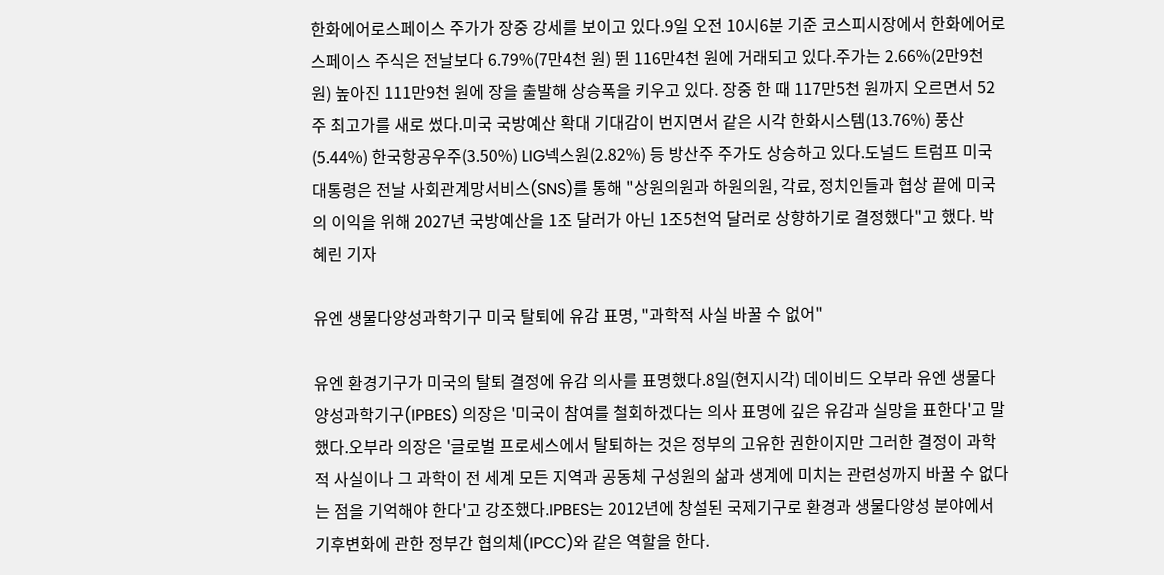한화에어로스페이스 주가가 장중 강세를 보이고 있다.9일 오전 10시6분 기준 코스피시장에서 한화에어로스페이스 주식은 전날보다 6.79%(7만4천 원) 뛴 116만4천 원에 거래되고 있다.주가는 2.66%(2만9천 원) 높아진 111만9천 원에 장을 출발해 상승폭을 키우고 있다. 장중 한 때 117만5천 원까지 오르면서 52주 최고가를 새로 썼다.미국 국방예산 확대 기대감이 번지면서 같은 시각 한화시스템(13.76%) 풍산(5.44%) 한국항공우주(3.50%) LIG넥스원(2.82%) 등 방산주 주가도 상승하고 있다.도널드 트럼프 미국 대통령은 전날 사회관계망서비스(SNS)를 통해 "상원의원과 하원의원, 각료, 정치인들과 협상 끝에 미국의 이익을 위해 2027년 국방예산을 1조 달러가 아닌 1조5천억 달러로 상향하기로 결정했다"고 했다. 박혜린 기자

유엔 생물다양성과학기구 미국 탈퇴에 유감 표명, "과학적 사실 바꿀 수 없어"

유엔 환경기구가 미국의 탈퇴 결정에 유감 의사를 표명했다.8일(현지시각) 데이비드 오부라 유엔 생물다양성과학기구(IPBES) 의장은 '미국이 참여를 철회하겠다는 의사 표명에 깊은 유감과 실망을 표한다'고 말했다.오부라 의장은 '글로벌 프로세스에서 탈퇴하는 것은 정부의 고유한 권한이지만 그러한 결정이 과학적 사실이나 그 과학이 전 세계 모든 지역과 공동체 구성원의 삶과 생계에 미치는 관련성까지 바꿀 수 없다는 점을 기억해야 한다'고 강조했다.IPBES는 2012년에 창설된 국제기구로 환경과 생물다양성 분야에서 기후변화에 관한 정부간 협의체(IPCC)와 같은 역할을 한다.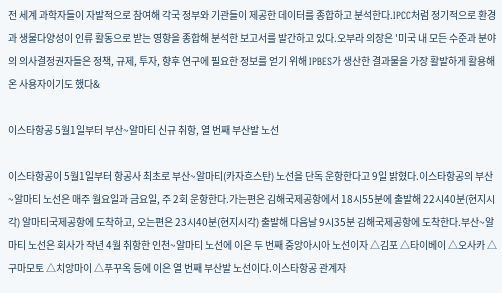전 세계 과학자들이 자발적으로 참여해 각국 정부와 기관들이 제공한 데이터를 종합하고 분석한다.IPCC처럼 정기적으로 환경과 생물다양성이 인류 활동으로 받는 영향을 종합해 분석한 보고서를 발간하고 있다.오부라 의장은 '미국 내 모든 수준과 분야의 의사결정권자들은 정책, 규제, 투자, 향후 연구에 필요한 정보를 얻기 위해 IPBES가 생산한 결과물을 가장 활발하게 활용해온 사용자이기도 했다&

이스타항공 5월1일부터 부산~알마티 신규 취항, 열 번째 부산발 노선

이스타항공이 5월1일부터 항공사 최초로 부산~알마티(카자흐스탄) 노선을 단독 운항한다고 9일 밝혔다.이스타항공의 부산~알마티 노선은 매주 월요일과 금요일, 주 2회 운항한다.가는편은 김해국제공항에서 18시55분에 출발해 22시40분(현지시각) 알마티국제공항에 도착하고, 오는편은 23시40분(현지시각) 출발해 다음날 9시35분 김해국제공항에 도착한다.부산~알마티 노선은 회사가 작년 4월 취항한 인천~알마티 노선에 이은 두 번째 중앙아시아 노선이자 △김포 △타이베이 △오사카 △구마모토 △치앙마이 △푸꾸옥 등에 이은 열 번째 부산발 노선이다.이스타항공 관계자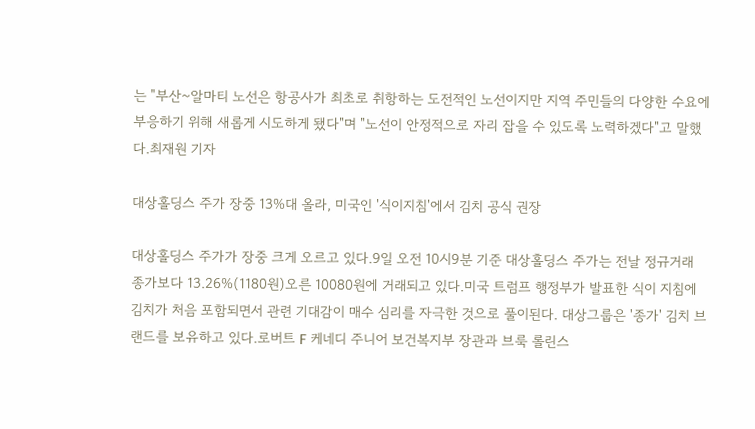는 "부산~알마티 노선은 항공사가 최초로 취항하는 도전적인 노선이지만 지역 주민들의 다양한 수요에 부응하기 위해 새롭게 시도하게 됐다"며 "노선이 안정적으로 자리 잡을 수 있도록 노력하겠다"고 말했다.최재원 기자

대상홀딩스 주가 장중 13%대 올라, 미국인 '식이지침'에서 김치 공식 권장

대상홀딩스 주가가 장중 크게 오르고 있다.9일 오전 10시9분 기준 대상홀딩스 주가는 전날 정규거래 종가보다 13.26%(1180원)오른 10080원에 거래되고 있다.미국 트럼프 행정부가 발표한 식이 지침에 김치가 처음 포함되면서 관련 기대감이 매수 심리를 자극한 것으로 풀이된다. 대상그룹은 '종가' 김치 브랜드를 보유하고 있다.로버트 F 케네디 주니어 보건복지부 장관과 브룩 롤린스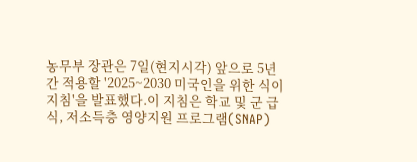농무부 장관은 7일(현지시각) 앞으로 5년간 적용할 '2025~2030 미국인을 위한 식이 지침'을 발표했다.이 지침은 학교 및 군 급식, 저소득층 영양지원 프로그램(SNAP)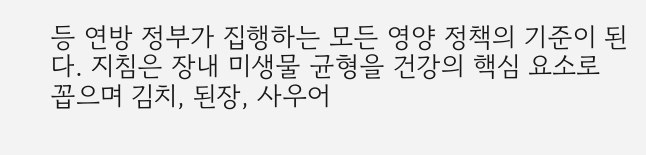등 연방 정부가 집행하는 모든 영양 정책의 기준이 된다. 지침은 장내 미생물 균형을 건강의 핵심 요소로 꼽으며 김치, 된장, 사우어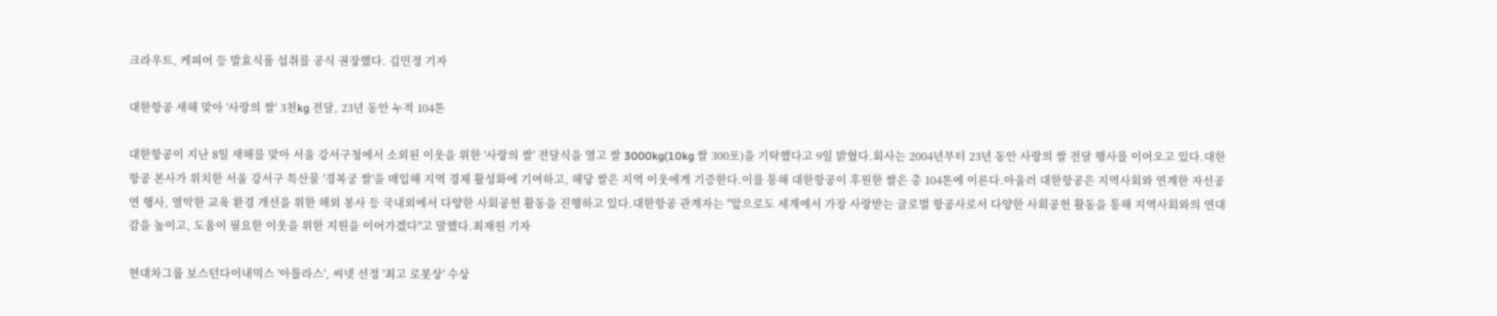크라우트, 케피어 등 발효식품 섭취를 공식 권장했다. 김민정 기자

대한항공 새해 맞아 '사랑의 쌀' 3천kg 전달, 23년 동안 누적 104톤

대한항공이 지난 8일 새해를 맞아 서울 강서구청에서 소외된 이웃을 위한 '사랑의 쌀' 전달식을 열고 쌀 3000kg(10kg 쌀 300포)을 기탁했다고 9일 밝혔다.회사는 2004년부터 23년 동안 사랑의 쌀 전달 행사를 이어오고 있다.대한항공 본사가 위치한 서울 강서구 특산물 '경복궁 쌀'을 매입해 지역 경제 활성화에 기여하고, 해당 쌀은 지역 이웃에게 기증한다.이를 통해 대한항공이 후원한 쌀은 총 104톤에 이른다.아울러 대한항공은 지역사회와 연계한 자선공연 행사, 열악한 교육 환경 개선을 위한 해외 봉사 등 국내외에서 다양한 사회공헌 활동을 진행하고 있다.대한항공 관계자는 "앞으로도 세계에서 가장 사랑받는 글로벌 항공사로서 다양한 사회공헌 활동을 통해 지역사회와의 연대감을 높이고, 도움이 필요한 이웃을 위한 지원을 이어가겠다"고 말했다.최재원 기자

현대차그룹 보스턴다이내믹스 '아틀라스', 씨넷 선정 '최고 로봇상' 수상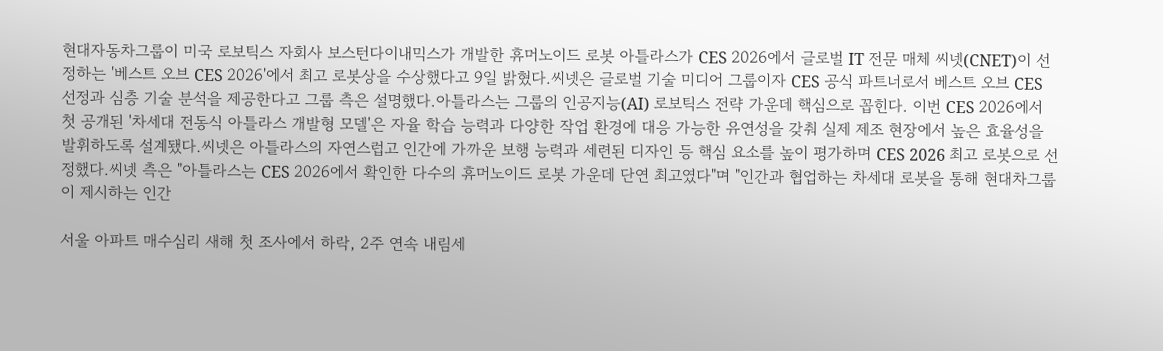현대자동차그룹이 미국 로보틱스 자회사 보스턴다이내믹스가 개발한 휴머노이드 로봇 아틀라스가 CES 2026에서 글로벌 IT 전문 매체 씨넷(CNET)이 선정하는 '베스트 오브 CES 2026'에서 최고 로봇상을 수상했다고 9일 밝혔다.씨넷은 글로벌 기술 미디어 그룹이자 CES 공식 파트너로서 베스트 오브 CES 선정과 심층 기술 분석을 제공한다고 그룹 측은 설명했다.아틀라스는 그룹의 인공지능(AI) 로보틱스 전략 가운데 핵심으로 꼽힌다. 이번 CES 2026에서 첫 공개된 '차세대 전동식 아틀라스 개발형 모델'은 자율 학습 능력과 다양한 작업 환경에 대응 가능한 유연성을 갖춰 실제 제조 현장에서 높은 효율성을 발휘하도록 설계됐다.씨넷은 아틀라스의 자연스럽고 인간에 가까운 보행 능력과 세련된 디자인 등 핵심 요소를 높이 평가하며 CES 2026 최고 로봇으로 선정했다.씨넷 측은 "아틀라스는 CES 2026에서 확인한 다수의 휴머노이드 로봇 가운데 단연 최고였다"며 "인간과 협업하는 차세대 로봇을 통해 현대차그룹이 제시하는 인간

서울 아파트 매수심리 새해 첫 조사에서 하락, 2주 연속 내림세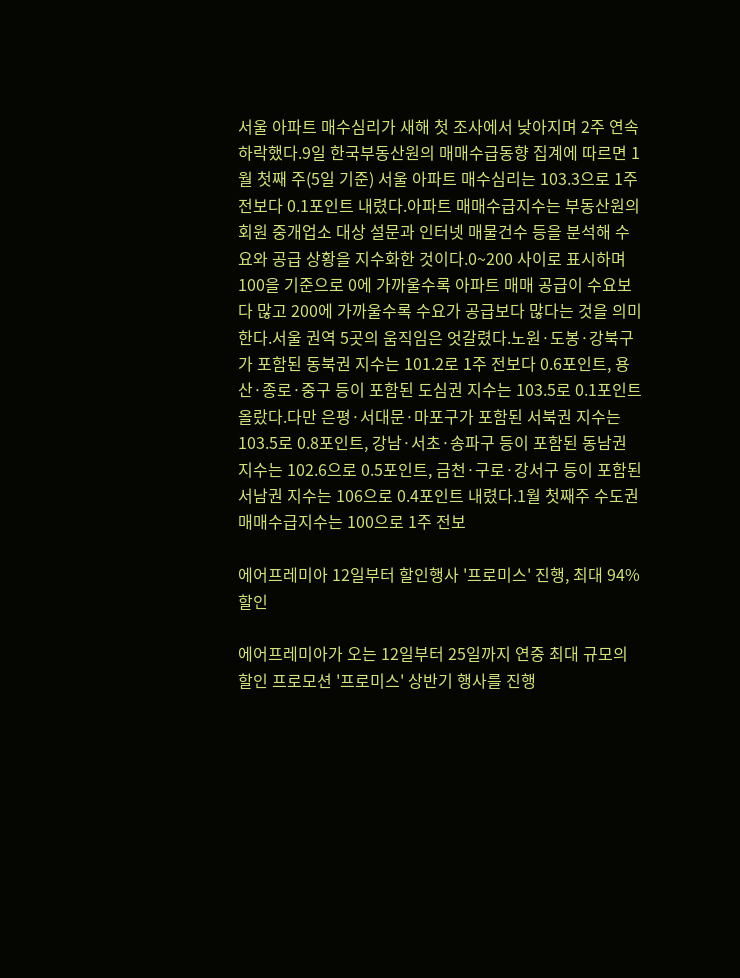서울 아파트 매수심리가 새해 첫 조사에서 낮아지며 2주 연속 하락했다.9일 한국부동산원의 매매수급동향 집계에 따르면 1월 첫째 주(5일 기준) 서울 아파트 매수심리는 103.3으로 1주 전보다 0.1포인트 내렸다.아파트 매매수급지수는 부동산원의 회원 중개업소 대상 설문과 인터넷 매물건수 등을 분석해 수요와 공급 상황을 지수화한 것이다.0~200 사이로 표시하며 100을 기준으로 0에 가까울수록 아파트 매매 공급이 수요보다 많고 200에 가까울수록 수요가 공급보다 많다는 것을 의미한다.서울 권역 5곳의 움직임은 엇갈렸다.노원·도봉·강북구가 포함된 동북권 지수는 101.2로 1주 전보다 0.6포인트, 용산·종로·중구 등이 포함된 도심권 지수는 103.5로 0.1포인트 올랐다.다만 은평·서대문·마포구가 포함된 서북권 지수는 103.5로 0.8포인트, 강남·서초·송파구 등이 포함된 동남권 지수는 102.6으로 0.5포인트, 금천·구로·강서구 등이 포함된 서남권 지수는 106으로 0.4포인트 내렸다.1월 첫째주 수도권 매매수급지수는 100으로 1주 전보

에어프레미아 12일부터 할인행사 '프로미스' 진행, 최대 94% 할인

에어프레미아가 오는 12일부터 25일까지 연중 최대 규모의 할인 프로모션 '프로미스' 상반기 행사를 진행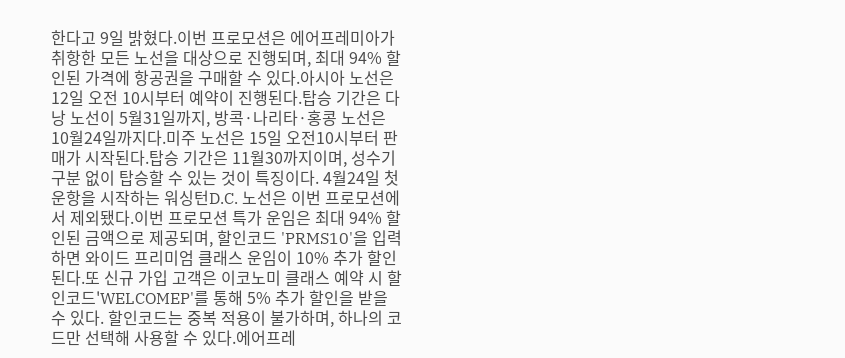한다고 9일 밝혔다.이번 프로모션은 에어프레미아가 취항한 모든 노선을 대상으로 진행되며, 최대 94% 할인된 가격에 항공권을 구매할 수 있다.아시아 노선은 12일 오전 10시부터 예약이 진행된다.탑승 기간은 다낭 노선이 5월31일까지, 방콕·나리타·홍콩 노선은 10월24일까지다.미주 노선은 15일 오전10시부터 판매가 시작된다.탑승 기간은 11월30까지이며, 성수기 구분 없이 탑승할 수 있는 것이 특징이다. 4월24일 첫 운항을 시작하는 워싱턴D.C. 노선은 이번 프로모션에서 제외됐다.이번 프로모션 특가 운임은 최대 94% 할인된 금액으로 제공되며, 할인코드 'PRMS10'을 입력하면 와이드 프리미엄 클래스 운임이 10% 추가 할인된다.또 신규 가입 고객은 이코노미 클래스 예약 시 할인코드'WELCOMEP'를 통해 5% 추가 할인을 받을 수 있다. 할인코드는 중복 적용이 불가하며, 하나의 코드만 선택해 사용할 수 있다.에어프레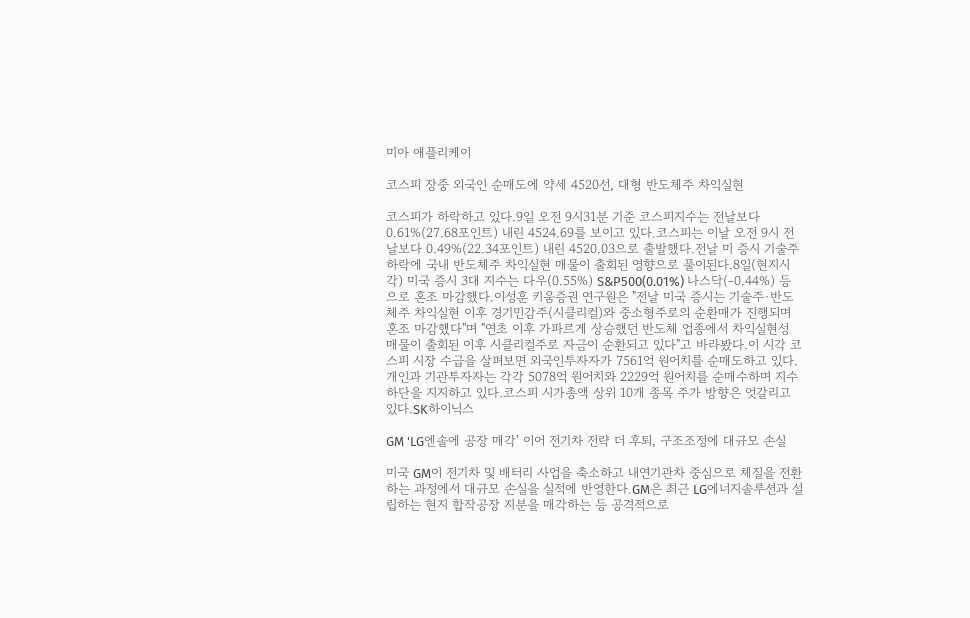미아 애플리케이

코스피 장중 외국인 순매도에 약세 4520선, 대형 반도체주 차익실현

코스피가 하락하고 있다.9일 오전 9시31분 기준 코스피지수는 전날보다 0.61%(27.68포인트) 내린 4524.69를 보이고 있다.코스피는 이날 오전 9시 전날보다 0.49%(22.34포인트) 내린 4520.03으로 출발했다.전날 미 증시 기술주 하락에 국내 반도체주 차익실현 매물이 출회된 영향으로 풀이된다.8일(현지시각) 미국 증시 3대 지수는 다우(0.55%) S&P500(0.01%) 나스닥(-0.44%) 등으로 혼조 마감했다.이성훈 키움증권 연구원은 "전날 미국 증시는 기술주·반도체주 차익실현 이후 경기민감주(시클리컬)와 중소형주로의 순환매가 진행되며 혼조 마감했다"며 "연초 이후 가파르게 상승했던 반도체 업종에서 차익실현성 매물이 출회된 이후 시클리컬주로 자금이 순환되고 있다"고 바라봤다.이 시각 코스피 시장 수급을 살펴보면 외국인투자자가 7561억 원어치를 순매도하고 있다.개인과 기관투자자는 각각 5078억 원어치와 2229억 원어치를 순매수하며 지수 하단을 지지하고 있다.코스피 시가총액 상위 10개 종목 주가 방향은 엇갈리고 있다.SK하이닉스

GM 'LG엔솔에 공장 매각' 이어 전기차 전략 더 후퇴, 구조조정에 대규모 손실

미국 GM이 전기차 및 배터리 사업을 축소하고 내연기관차 중심으로 체질을 전환하는 과정에서 대규모 손실을 실적에 반영한다.GM은 최근 LG에너지솔루션과 설립하는 현지 합작공장 지분을 매각하는 등 공격적으로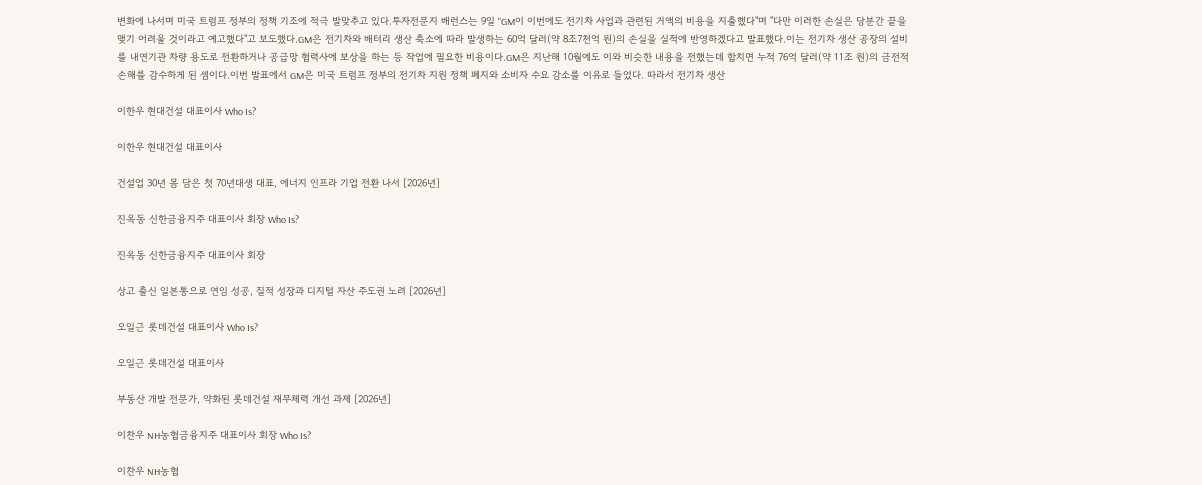변화에 나서며 미국 트럼프 정부의 정책 기조에 적극 발맞추고 있다.투자전문지 배런스는 9일 "GM이 이번에도 전기차 사업과 관련된 거액의 비용을 지출했다"며 "다만 이러한 손실은 당분간 끝을 맺기 어려울 것이라고 예고했다"고 보도했다.GM은 전기차와 배터리 생산 축소에 따라 발생하는 60억 달러(약 8조7천억 원)의 손실을 실적에 반영하겠다고 발표했다.이는 전기차 생산 공장의 설비를 내연기관 차량 용도로 전환하거나 공급망 협력사에 보상을 하는 등 작업에 필요한 비용이다.GM은 지난해 10월에도 이와 비슷한 내용을 전했는데 합치면 누적 76억 달러(약 11조 원)의 금전적 손해를 감수하게 된 셈이다.이번 발표에서 GM은 미국 트럼프 정부의 전기차 지원 정책 폐지와 소비자 수요 감소를 이유로 들었다. 따라서 전기차 생산

이한우 현대건설 대표이사 Who Is?

이한우 현대건설 대표이사

건설업 30년 몸 담은 첫 70년대생 대표, 에너지 인프라 기업 전환 나서 [2026년]

진옥동 신한금융지주 대표이사 회장 Who Is?

진옥동 신한금융지주 대표이사 회장

상고 출신 일본통으로 연임 성공, 질적 성장과 디지털 자산 주도권 노려 [2026년]

오일근 롯데건설 대표이사 Who Is?

오일근 롯데건설 대표이사

부동산 개발 전문가, 약화된 롯데건설 재무체력 개선 과제 [2026년]

이찬우 NH농협금융지주 대표이사 회장 Who Is?

이찬우 NH농협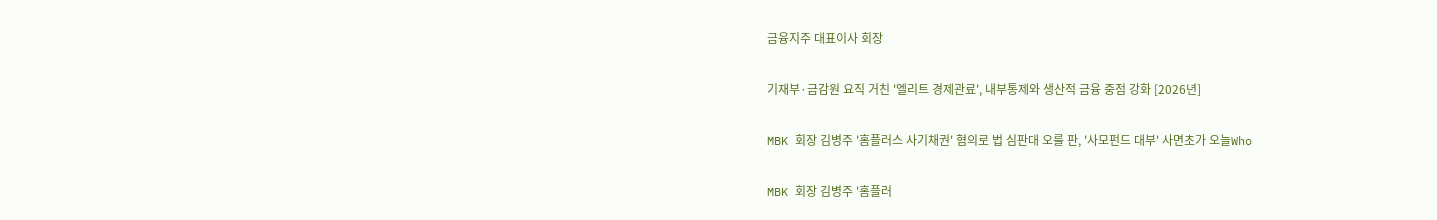금융지주 대표이사 회장

기재부·금감원 요직 거친 '엘리트 경제관료', 내부통제와 생산적 금융 중점 강화 [2026년]

MBK 회장 김병주 '홈플러스 사기채권' 혐의로 법 심판대 오를 판, '사모펀드 대부' 사면초가 오늘Who

MBK 회장 김병주 '홈플러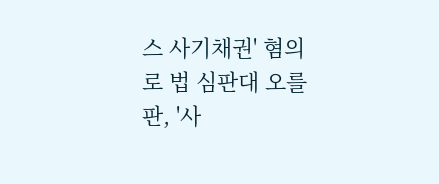스 사기채권' 혐의로 법 심판대 오를 판, '사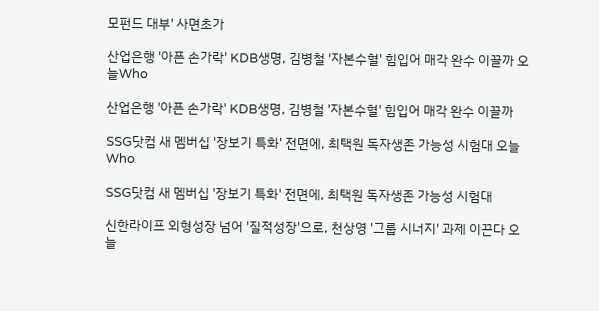모펀드 대부' 사면초가

산업은행 '아픈 손가락' KDB생명, 김병철 '자본수혈' 힘입어 매각 완수 이끌까 오늘Who

산업은행 '아픈 손가락' KDB생명, 김병철 '자본수혈' 힘입어 매각 완수 이끌까

SSG닷컴 새 멤버십 '장보기 특화' 전면에, 최택원 독자생존 가능성 시험대 오늘Who

SSG닷컴 새 멤버십 '장보기 특화' 전면에, 최택원 독자생존 가능성 시험대

신한라이프 외형성장 넘어 '질적성장'으로, 천상영 '그룹 시너지' 과제 이끈다 오늘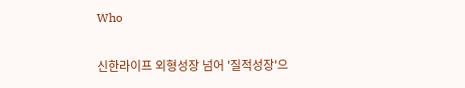Who

신한라이프 외형성장 넘어 '질적성장'으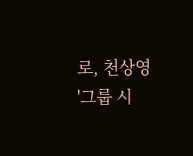로, 천상영 '그룹 시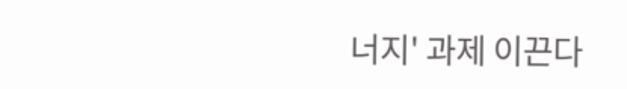너지' 과제 이끈다